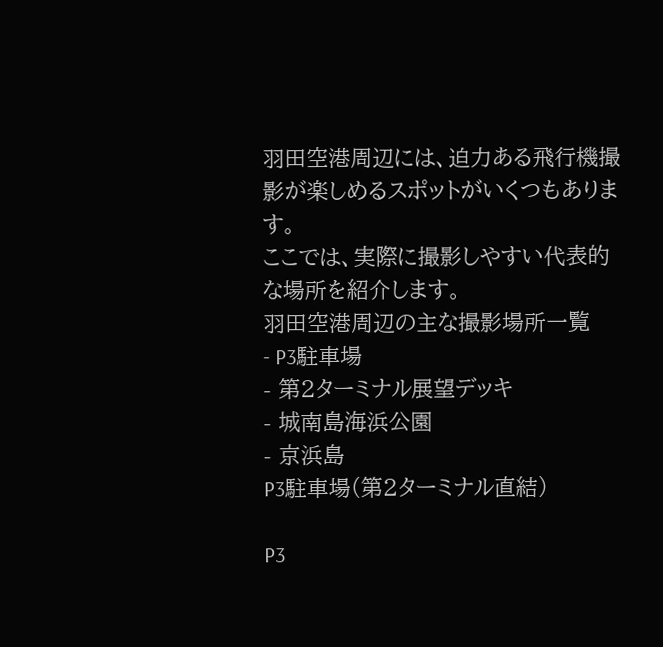羽田空港周辺には、迫力ある飛行機撮影が楽しめるスポットがいくつもあります。
ここでは、実際に撮影しやすい代表的な場所を紹介します。
羽田空港周辺の主な撮影場所一覧
- P3駐車場
- 第2ターミナル展望デッキ
- 城南島海浜公園
- 京浜島
P3駐車場(第2ターミナル直結)

P3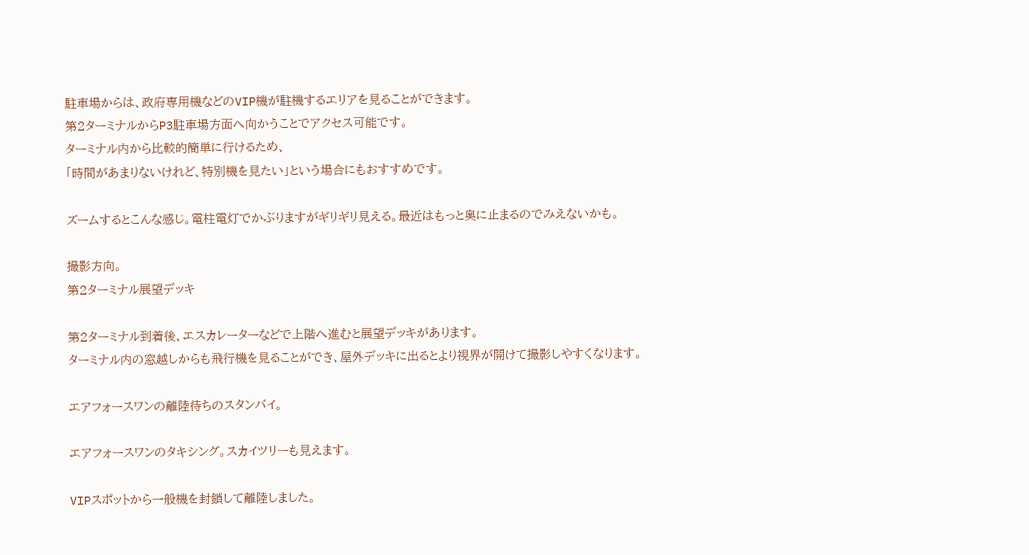駐車場からは、政府専用機などのVIP機が駐機するエリアを見ることができます。
第2ターミナルからP3駐車場方面へ向かうことでアクセス可能です。
ターミナル内から比較的簡単に行けるため、
「時間があまりないけれど、特別機を見たい」という場合にもおすすめです。

ズームするとこんな感じ。電柱電灯でかぶりますがギリギリ見える。最近はもっと奥に止まるのでみえないかも。

撮影方向。
第2ターミナル展望デッキ

第2ターミナル到着後、エスカレーターなどで上階へ進むと展望デッキがあります。
ターミナル内の窓越しからも飛行機を見ることができ、屋外デッキに出るとより視界が開けて撮影しやすくなります。

エアフォースワンの離陸待ちのスタンバイ。

エアフォースワンのタキシング。スカイツリーも見えます。

VIPスポットから一般機を封鎖して離陸しました。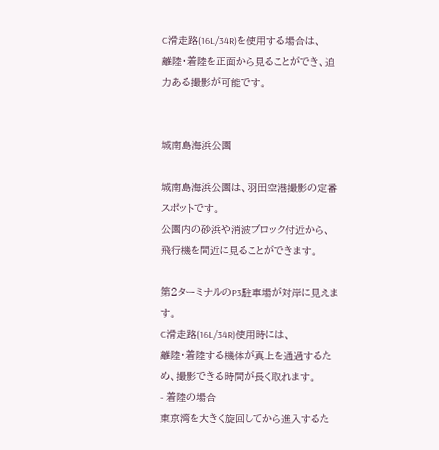C滑走路(16L/34R)を使用する場合は、
離陸・着陸を正面から見ることができ、迫力ある撮影が可能です。


城南島海浜公園

城南島海浜公園は、羽田空港撮影の定番スポットです。
公園内の砂浜や消波ブロック付近から、飛行機を間近に見ることができます。

第2ターミナルのP3駐車場が対岸に見えます。
C滑走路(16L/34R)使用時には、
離陸・着陸する機体が真上を通過するため、撮影できる時間が長く取れます。
- 着陸の場合
東京湾を大きく旋回してから進入するた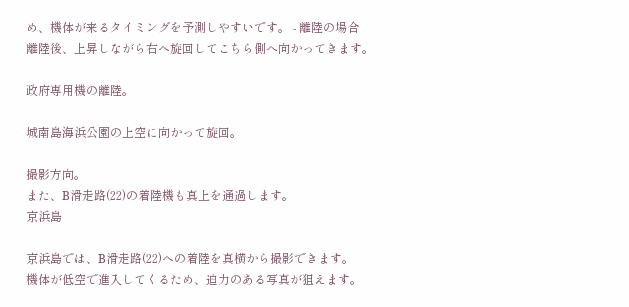め、機体が来るタイミングを予測しやすいです。 - 離陸の場合
離陸後、上昇しながら右へ旋回してこちら側へ向かってきます。

政府専用機の離陸。

城南島海浜公園の上空に向かって旋回。

撮影方向。
また、B滑走路(22)の着陸機も真上を通過します。
京浜島

京浜島では、B滑走路(22)への着陸を真横から撮影できます。
機体が低空で進入してくるため、迫力のある写真が狙えます。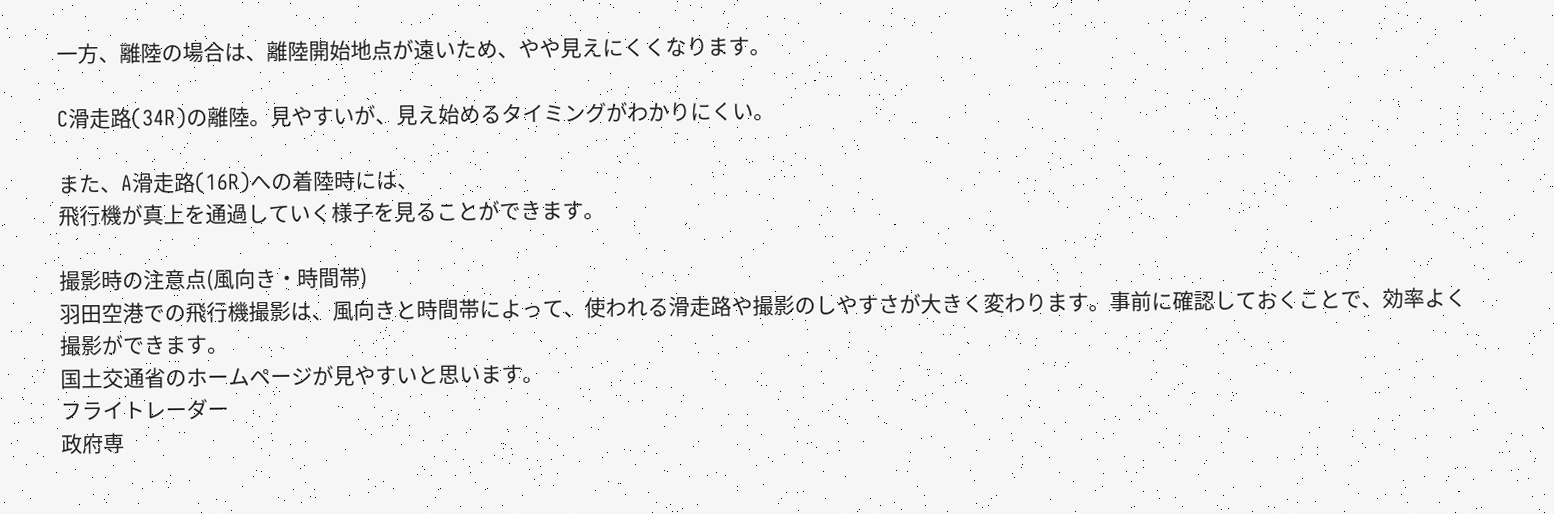一方、離陸の場合は、離陸開始地点が遠いため、やや見えにくくなります。

C滑走路(34R)の離陸。見やすいが、見え始めるタイミングがわかりにくい。

また、A滑走路(16R)への着陸時には、
飛行機が真上を通過していく様子を見ることができます。

撮影時の注意点(風向き・時間帯)
羽田空港での飛行機撮影は、風向きと時間帯によって、使われる滑走路や撮影のしやすさが大きく変わります。事前に確認しておくことで、効率よく撮影ができます。
国土交通省のホームページが見やすいと思います。
フライトレーダー
政府専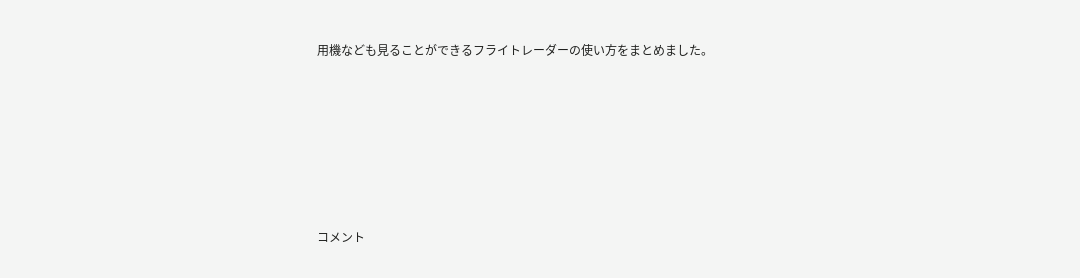用機なども見ることができるフライトレーダーの使い方をまとめました。








コメント